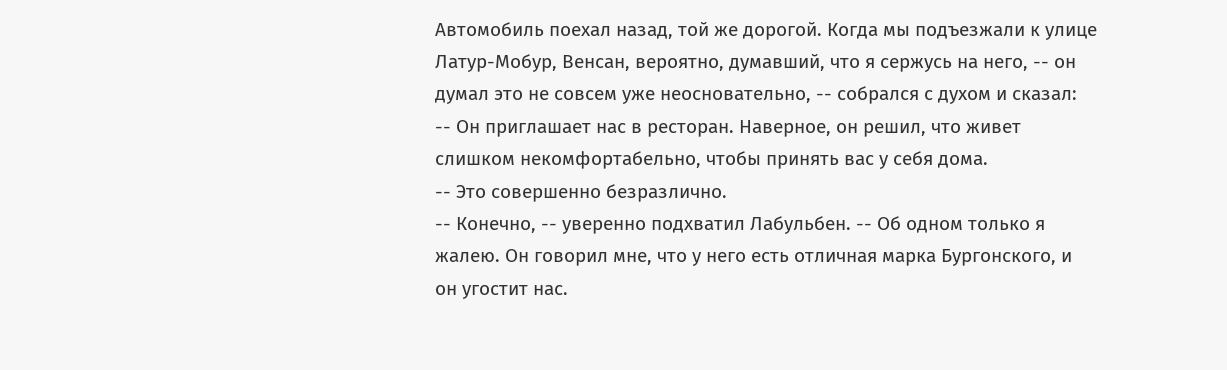Автомобиль поехал назад, той же дорогой. Когда мы подъезжали к улице Латур-Мобур, Венсан, вероятно, думавший, что я сержусь на него, -- он думал это не совсем уже неосновательно, -- собрался с духом и сказал:
-- Он приглашает нас в ресторан. Наверное, он решил, что живет слишком некомфортабельно, чтобы принять вас у себя дома.
-- Это совершенно безразлично.
-- Конечно, -- уверенно подхватил Лабульбен. -- Об одном только я жалею. Он говорил мне, что у него есть отличная марка Бургонского, и он угостит нас.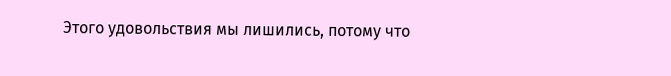Этого удовольствия мы лишились, потому что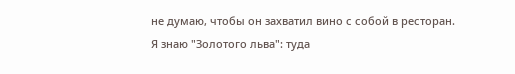не думаю, чтобы он захватил вино с собой в ресторан. Я знаю "Золотого льва": туда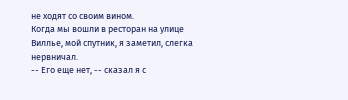не ходят со своим вином.
Когда мы вошли в ресторан на улице Виллье, мой спутник, я заметил, слегка нервничал.
-- Его еще нет, -- сказал я с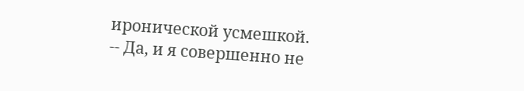иронической усмешкой.
-- Да, и я совершенно не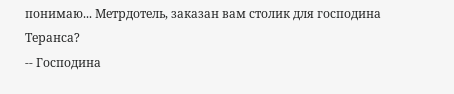понимаю... Метрдотель, заказан вам столик для господина Теранса?
-- Господина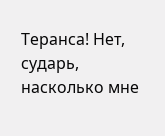Теранса! Нет, сударь, насколько мне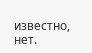известно, нет.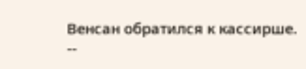Венсан обратился к кассирше.
--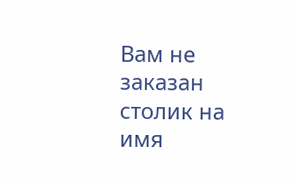Вам не заказан столик на имя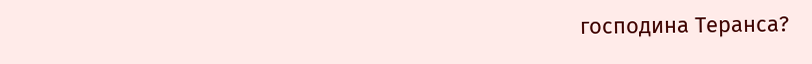господина Теранса?